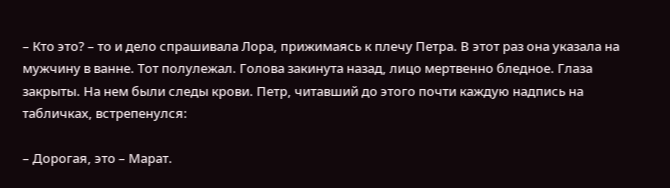– Кто это? – то и дело спрашивала Лора, прижимаясь к плечу Петра. В этот раз она указала на мужчину в ванне. Тот полулежал. Голова закинута назад, лицо мертвенно бледное. Глаза закрыты. На нем были следы крови. Петр, читавший до этого почти каждую надпись на табличках, встрепенулся:

– Дорогая, это – Марат.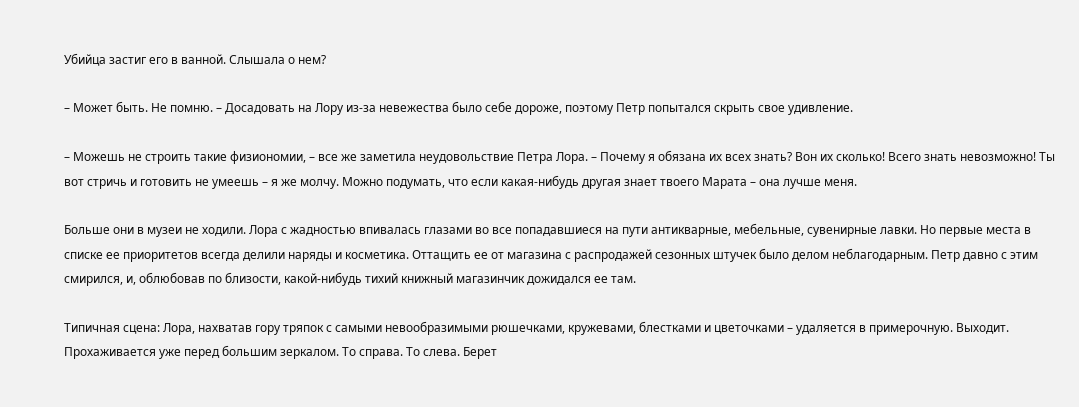Убийца застиг его в ванной. Слышала о нем?

– Может быть. Не помню. – Досадовать на Лору из-за невежества было себе дороже, поэтому Петр попытался скрыть свое удивление.

– Можешь не строить такие физиономии, – все же заметила неудовольствие Петра Лора. – Почему я обязана их всех знать? Вон их сколько! Всего знать невозможно! Ты вот стричь и готовить не умеешь – я же молчу. Можно подумать, что если какая-нибудь другая знает твоего Марата – она лучше меня.

Больше они в музеи не ходили. Лора с жадностью впивалась глазами во все попадавшиеся на пути антикварные, мебельные, сувенирные лавки. Но первые места в списке ее приоритетов всегда делили наряды и косметика. Оттащить ее от магазина с распродажей сезонных штучек было делом неблагодарным. Петр давно с этим смирился, и, облюбовав по близости, какой-нибудь тихий книжный магазинчик дожидался ее там.

Типичная сцена: Лора, нахватав гору тряпок с самыми невообразимыми рюшечками, кружевами, блестками и цветочками – удаляется в примерочную. Выходит. Прохаживается уже перед большим зеркалом. То справа. То слева. Берет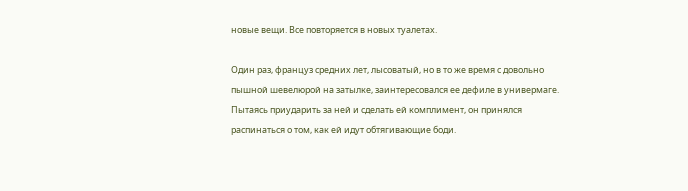новые вещи. Все повторяется в новых туалетах.

Один раз, француз средних лет, лысоватый, но в то же время с довольно пышной шевелюрой на затылке, заинтересовался ее дефиле в универмаге. Пытаясь приударить за ней и сделать ей комплимент, он принялся распинаться о том, как ей идут обтягивающие боди.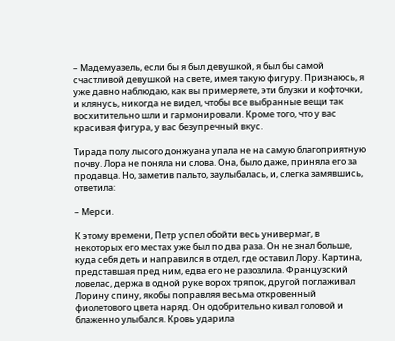– Мадемуазель, если бы я был девушкой, я был бы самой счастливой девушкой на свете, имея такую фигуру. Признаюсь, я уже давно наблюдаю, как вы примеряете, эти блузки и кофточки, и клянусь, никогда не видел, чтобы все выбранные вещи так восхитительно шли и гармонировали. Кроме того, что у вас красивая фигура, у вас безупречный вкус.

Тирада полу лысого донжуана упала не на самую благоприятную почву. Лора не поняла ни слова. Она, было даже, приняла его за продавца. Но, заметив пальто, заулыбалась, и, слегка замявшись, ответила:

– Мерси.

К этому времени, Петр успел обойти весь универмаг, в некоторых его местах уже был по два раза. Он не знал больше, куда себя деть и направился в отдел, где оставил Лору. Картина, представшая пред ним, едва его не разозлила. Французский ловелас, держа в одной руке ворох тряпок, другой поглаживал Лорину спину, якобы поправляя весьма откровенный фиолетового цвета наряд. Он одобрительно кивал головой и блаженно улыбался. Кровь ударила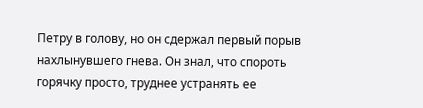Петру в голову, но он сдержал первый порыв нахлынувшего гнева. Он знал, что спороть горячку просто, труднее устранять ее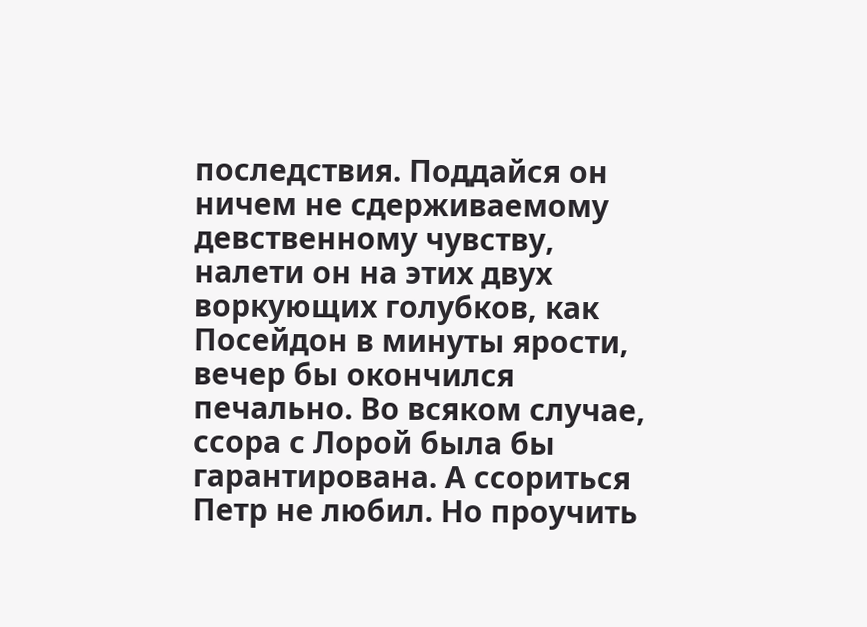последствия. Поддайся он ничем не сдерживаемому девственному чувству, налети он на этих двух воркующих голубков, как Посейдон в минуты ярости, вечер бы окончился печально. Во всяком случае, ссора с Лорой была бы гарантирована. А ссориться Петр не любил. Но проучить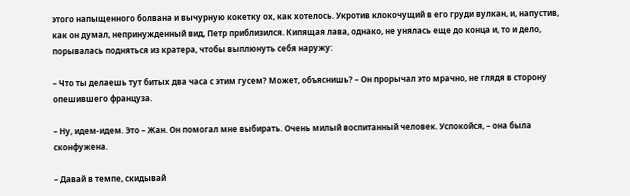этого напыщенного болвана и вычурную кокетку ох, как хотелось. Укротив клокочущий в его груди вулкан, и, напустив, как он думал, непринужденный вид, Петр приблизился. Кипящая лава, однако, не унялась еще до конца и, то и дело, порывалась подняться из кратера, чтобы выплюнуть себя наружу:

– Что ты делаешь тут битых два часа с этим гусем? Может, объяснишь? – Он прорычал это мрачно, не глядя в сторону опешившего француза.

– Ну, идем-идем. Это – Жан. Он помогал мне выбирать. Очень милый воспитанный человек. Успокойся, – она была сконфужена.

– Давай в темпе, скидывай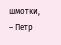шмотки, – Петр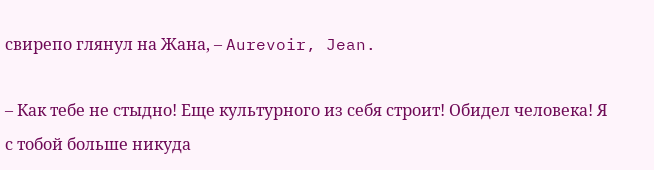свирепо глянул на Жана, – Aurevoir, Jean.

– Как тебе не стыдно! Еще культурного из себя строит! Обидел человека! Я с тобой больше никуда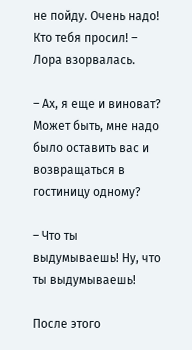не пойду. Очень надо! Кто тебя просил! – Лора взорвалась.

– Ах, я еще и виноват? Может быть, мне надо было оставить вас и возвращаться в гостиницу одному?

– Что ты выдумываешь! Ну, что ты выдумываешь!

После этого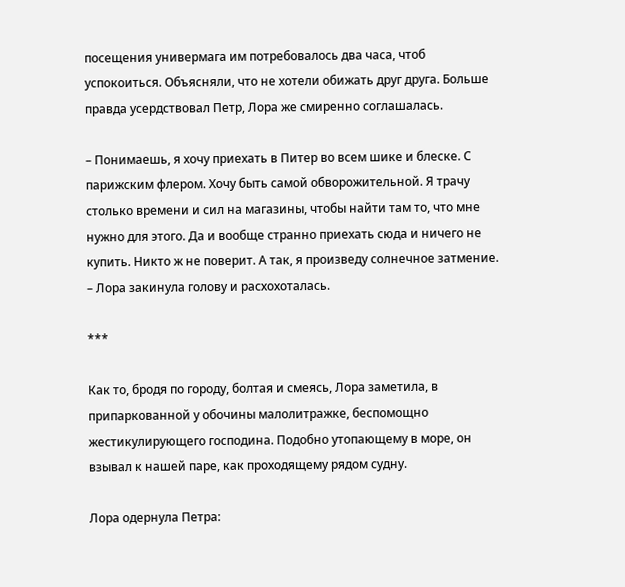посещения универмага им потребовалось два часа, чтоб успокоиться. Объясняли, что не хотели обижать друг друга. Больше правда усердствовал Петр, Лора же смиренно соглашалась.

– Понимаешь, я хочу приехать в Питер во всем шике и блеске. С парижским флером. Хочу быть самой обворожительной. Я трачу столько времени и сил на магазины, чтобы найти там то, что мне нужно для этого. Да и вообще странно приехать сюда и ничего не купить. Никто ж не поверит. А так, я произведу солнечное затмение. – Лора закинула голову и расхохоталась.

***

Как то, бродя по городу, болтая и смеясь, Лора заметила, в припаркованной у обочины малолитражке, беспомощно жестикулирующего господина. Подобно утопающему в море, он взывал к нашей паре, как проходящему рядом судну.

Лора одернула Петра: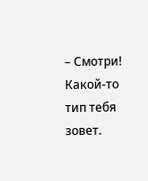– Смотри! Какой-то тип тебя зовет.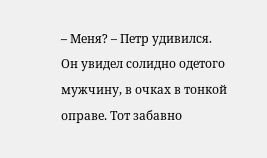– Меня? – Петр удивился. Он увидел солидно одетого мужчину, в очках в тонкой оправе. Тот забавно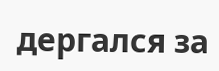дергался за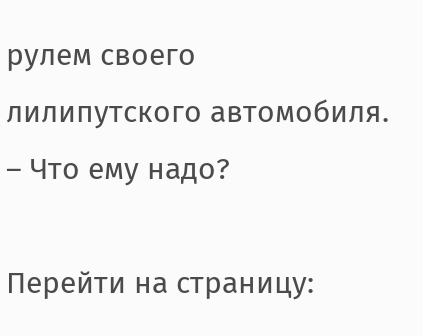рулем своего лилипутского автомобиля. – Что ему надо?

Перейти на страницу: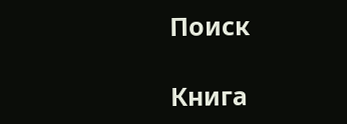Поиск

Книга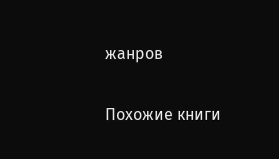жанров

Похожие книги